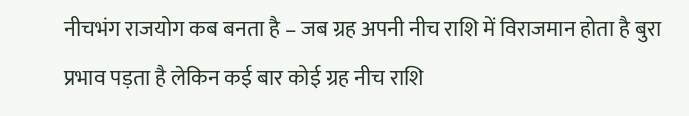नीचभंग राजयोग कब बनता है – जब ग्रह अपनी नीच राशि में विराजमान होता है बुरा प्रभाव पड़ता है लेकिन कई बार कोई ग्रह नीच राशि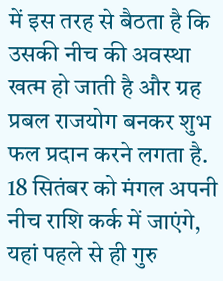में इस तरह से बैठता है कि उसकी नीच की अवस्था खत्म हो जाती है और ग्रह प्रबल राजयोग बनकर शुभ फल प्रदान करने लगता है. 18 सितंबर को मंगल अपनी नीच राशि कर्क में जाएंगे, यहां पहले से ही गुरु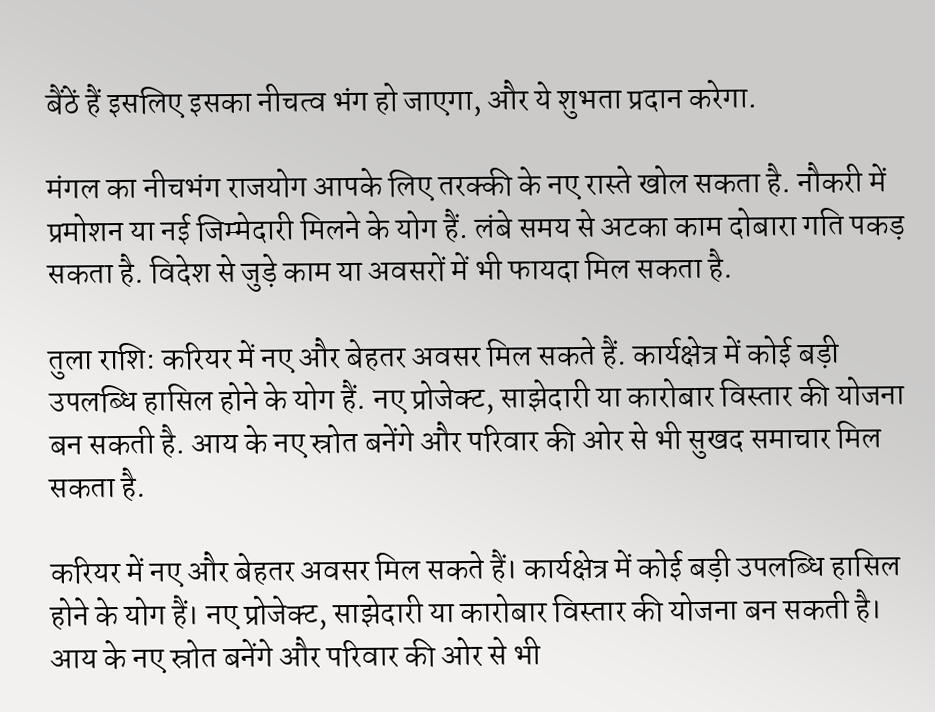बैंठें हैं इसलिए इसका नीचत्व भंग हो जाएगा, और ये शुभता प्रदान करेगा.

मंगल का नीचभंग राजयोग आपके लिए तरक्की के नए रास्ते खोल सकता है. नौकरी में प्रमोशन या नई जिम्मेदारी मिलने के योग हैं. लंबे समय से अटका काम दोबारा गति पकड़ सकता है. विदेश से जुड़े काम या अवसरों में भी फायदा मिल सकता है.

तुला राशि: करियर में नए और बेहतर अवसर मिल सकते हैं. कार्यक्षेत्र में कोई बड़ी उपलब्धि हासिल होने के योग हैं. नए प्रोजेक्ट, साझेदारी या कारोबार विस्तार की योजना बन सकती है. आय के नए स्रोत बनेंगे और परिवार की ओर से भी सुखद समाचार मिल सकता है.

करियर में नए और बेहतर अवसर मिल सकते हैं। कार्यक्षेत्र में कोई बड़ी उपलब्धि हासिल होने के योग हैं। नए प्रोजेक्ट, साझेदारी या कारोबार विस्तार की योजना बन सकती है। आय के नए स्रोत बनेंगे और परिवार की ओर से भी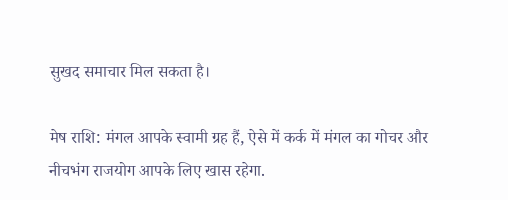सुखद समाचार मिल सकता है।

मेष राशि: मंगल आपके स्वामी ग्रह हैं, ऐसे में कर्क में मंगल का गोचर और नीचभंग राजयोग आपके लिए खास रहेगा.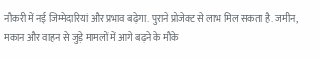नौकरी में नई जिम्मेदारियां और प्रभाव बढ़ेगा. पुराने प्रोजेक्ट से लाभ मिल सकता है. जमीन, मकान और वाहन से जुड़े मामलों में आगे बढ़ने के मौके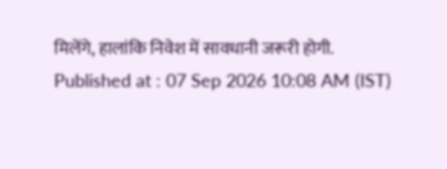मिलेंगे, हालांकि निवेश में सावधानी जरूरी होगी.
Published at : 07 Sep 2026 10:08 AM (IST)